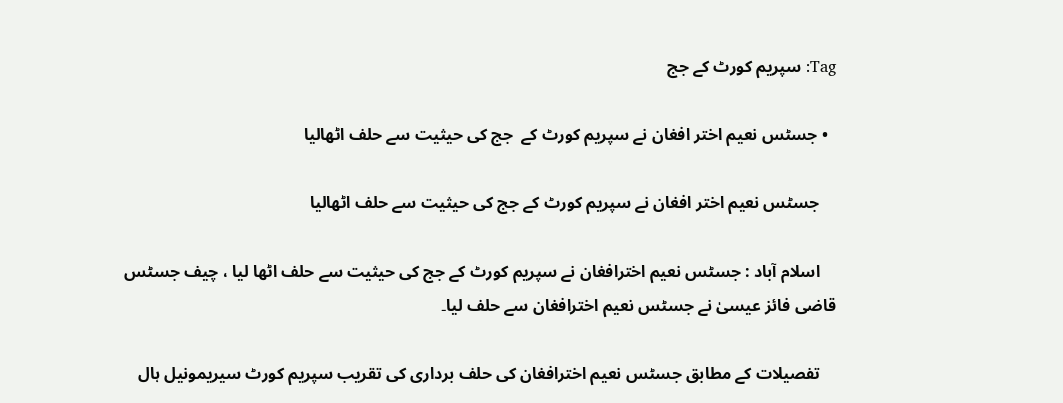Tag: سپریم کورٹ کے جج

  • جسٹس نعیم اختر افغان نے سپریم کورٹ کے  جج کی حیثیت سے حلف اٹھالیا

    جسٹس نعیم اختر افغان نے سپریم کورٹ کے جج کی حیثیت سے حلف اٹھالیا

    اسلام آباد : جسٹس نعیم اخترافغان نے سپریم کورٹ کے جج کی حیثیت سے حلف اٹھا لیا ، چیف جسٹس قاضی فائز عیسیٰ نے جسٹس نعیم اخترافغان سے حلف لیا۔

    تفصیلات کے مطابق جسٹس نعیم اخترافغان کی حلف برداری کی تقریب سپریم کورٹ سیریمونیل ہال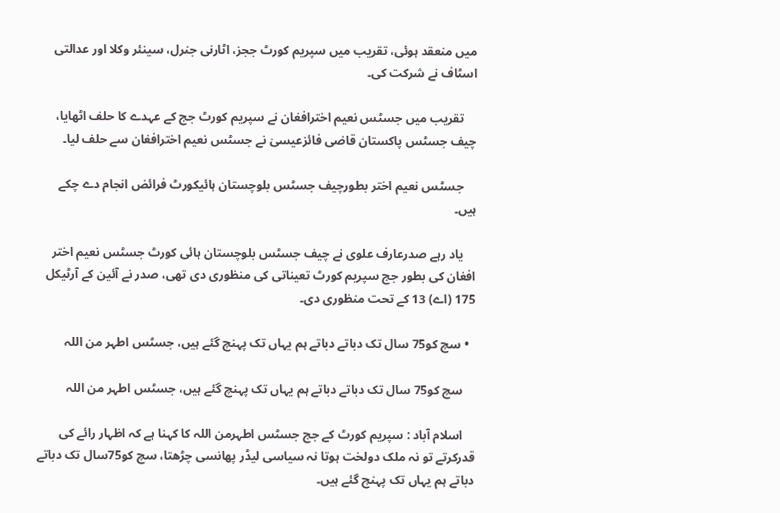میں منعقد ہوئی، تقریب میں سپریم کورٹ ججز، اٹارنی جنرل، سینئر وکلا اور عدالتی اسٹاف نے شرکت کی۔

    تقریب میں جسٹس نعیم اخترافغان نے سپریم کورٹ جج کے عہدے کا حلف اٹھایا، چیف جسٹس پاکستان قاضی فائزعیسیٰ نے جسٹس نعیم اخترافغان سے حلف لیا۔

    جسٹس نعیم اختر بطورچیف جسٹس بلوچستان ہائیکورٹ فرائض انجام دے چکے ہیں۔

    یاد رہے صدرعارف علوی نے چیف جسٹس بلوچستان ہائی کورٹ جسٹس نعیم اختر افغان کی بطور جج سپریم کورٹ تعیناتی کی منظوری دی تھی، صدر نے آئین کے آرٹیکل 175 (اے) 13 کے تحت منظوری دی۔

  • سچ کو75 سال تک دباتے دباتے ہم یہاں تک پہنچ گئے ہیں، جسٹس اطہر من اللہ

    سچ کو75 سال تک دباتے دباتے ہم یہاں تک پہنچ گئے ہیں، جسٹس اطہر من اللہ

    اسلام آباد : سپریم کورٹ کے جج جسٹس اطہرمن اللہ کا کہنا ہے کہ اظہار رائے کی قدرکرتے تو نہ ملک دولخت ہوتا نہ سیاسی لیڈر پھانسی چڑھتا، سچ کو75سال تک دباتے دباتے ہم یہاں تک پہنچ گئے ہیں۔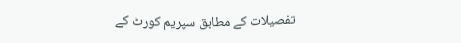تفصیلات کے مطابق سپریم کورٹ کے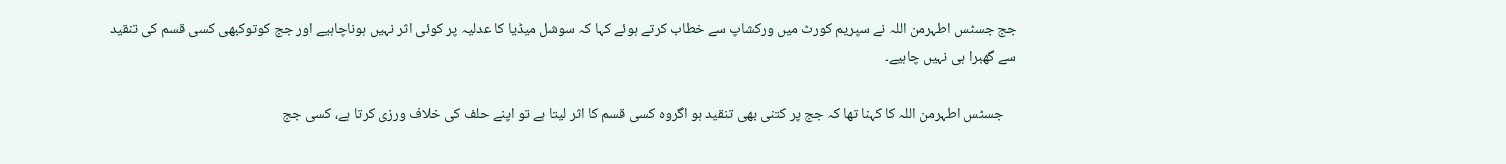جج جسٹس اطہرمن اللہ نے سپریم کورٹ میں ورکشاپ سے خطاب کرتے ہوئے کہا کہ سوشل میڈیا کا عدلیہ پر کوئی اثر نہیں ہوناچاہیے اور جج کوتوکبھی کسی قسم کی تنقید سے گھبرا ہی نہیں چاہیے۔

    جسٹس اطہرمن اللہ کا کہنا تھا کہ جج پر کتنی بھی تنقید ہو اگروہ کسی قسم کا اثر لیتا ہے تو اپنے حلف کی خلاف ورزی کرتا ہے، کسی جج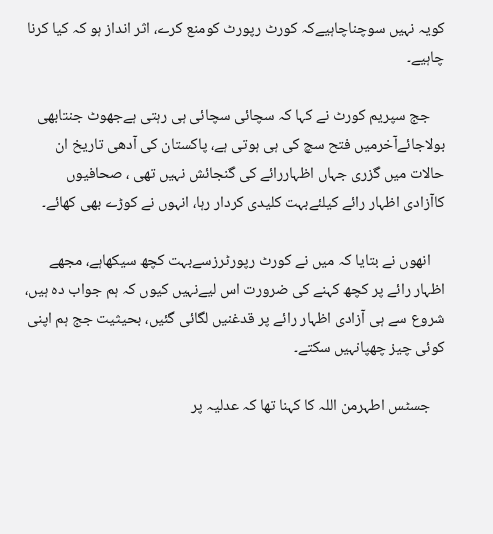کویہ نہیں سوچناچاہیےکہ کورٹ رپورٹ کومنع کرے، اثر انداز ہو کہ کیا کرنا چاہیے۔

    جج سپریم کورٹ نے کہا کہ سچائی سچائی ہی رہتی ہےجھوٹ جنتابھی بولاجائےآخرمیں فتح سچ کی ہی ہوتی ہے، پاکستان کی آدھی تاریخ ان حالات میں گزری جہاں اظہاررائے کی گنجائش نہیں تھی ، صحافیوں کاآزادی اظہار رائے کیلئےبہت کلیدی کردار رہا، انہوں نے کوڑے بھی کھائے۔

    انھوں نے بتایا کہ میں نے کورٹ رپورٹرزسےبہت کچھ سیکھاہے، مجھے اظہار رائے پر کچھ کہنے کی ضرورت اس لیےنہیں کیوں کہ ہم جواب دہ ہیں، شروع سے ہی آزادی اظہار رائے پر قدغنیں لگائی گئیں، بحیثیت جج ہم اپنی کوئی چیز چھپانہیں سکتے۔

    جسٹس اطہرمن اللہ کا کہنا تھا کہ عدلیہ پر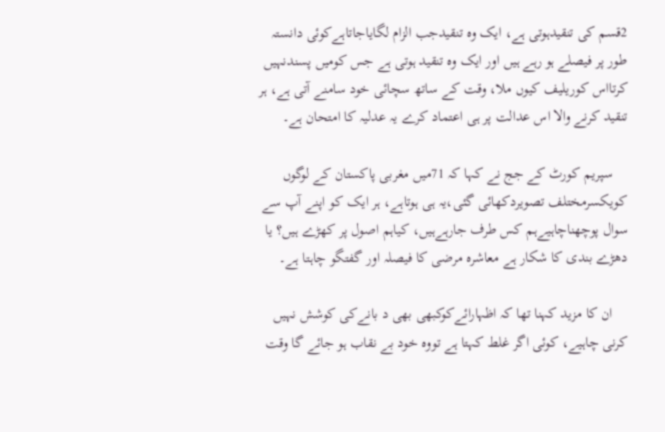2قسم کی تنقیدہوتی ہے، ایک وہ تنقیدجب الزام لگایاجاتاہےکوئی دانستہ طور پر فیصلے ہو رہے ہیں اور ایک وہ تنقید ہوتی ہے جس کومیں پسندنہیں کرتااس کوریلیف کیوں ملا، وقت کے ساتھ سچائی خود سامنے آتی ہے، ہر تنقید کرنے والا اس عدالت پر ہی اعتماد کرے یہ عدلیہ کا امتحان ہے۔

    سپریم کورٹ کے جج نے کہا کہ 71میں مغربی پاکستان کے لوگوں کویکسرمختلف تصویردکھائی گئی،یہ ہی ہوتاہے، ہر ایک کو اپنے آپ سے سوال پوچھناچاہیےہم کس طرف جارہےہیں، کیاہم اصول پر کھڑے ہیں؟ یا دھڑے بندی کا شکار ہے معاشرہ مرضی کا فیصلہ اور گفتگو چاہتا ہے۔

    ان کا مزید کہنا تھا کہ اظہارائےکوکبھی بھی د بانےکی کوشش نہیں کرنی چاہیے، کوئی اگر غلط کہتا ہے تووہ خود بے نقاب ہو جائے گا وقت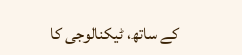کے ساتھ، ٹیکنالوجی کا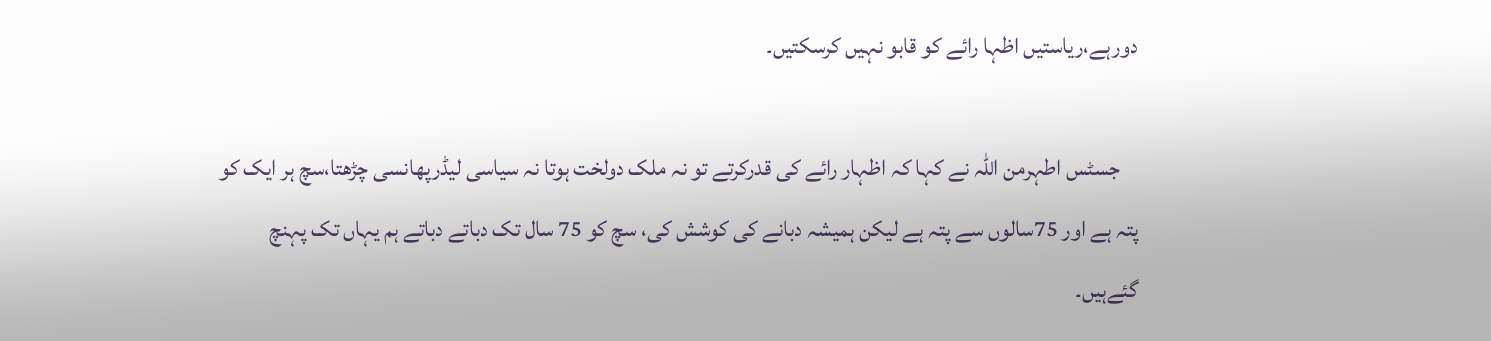دورہے،ریاستیں اظہا رائے کو قابو نہیں کرسکتیں۔

    جسٹس اطہرمن اللہ نے کہا کہ اظہار رائے کی قدرکرتے تو نہ ملک دولخت ہوتا نہ سیاسی لیڈرپھانسی چڑھتا،سچ ہر ایک کو پتہ ہے اور 75سالوں سے پتہ ہے لیکن ہمیشہ دبانے کی کوشش کی، سچ کو 75 سال تک دباتے دباتے ہم یہاں تک پہنچ گئےہیں۔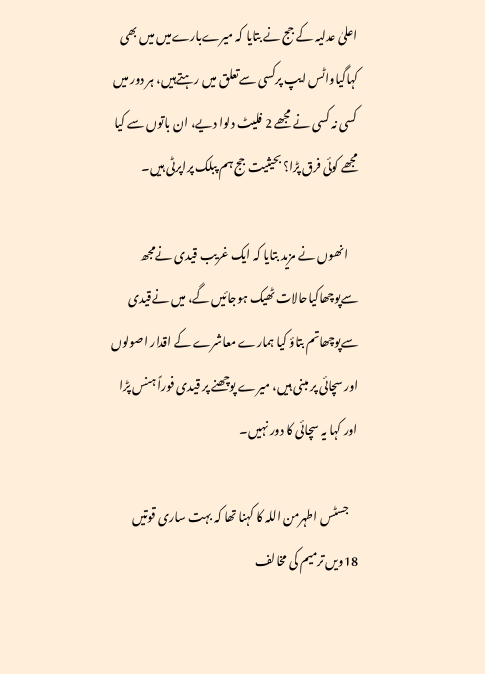اعلیٰ عدلیہ کے جج نے بتایا کہ میرےبارےمیں میں بھی کہاگیاواٹس ایپ پرکسی سےتعلق میں رہتےہیں، ہر دور میں کسی نہ کسی نے مجھے 2 فلیٹ دلوا دیے، ان باتوں سے کیا مجھے کوئی فرق پڑا؟ بحیثیت جج ہم پبلک پراپرٹی ہیں۔

    انھوں نے مزید بتایا کہ ایک غریب قیدی نےمجھ سےپوچھاکیاحالات ٹھیک ہوجائیں گے، میں نےقیدی سےپوچھاتم بتاؤ کیا ہمارے معاشرے کے اقدار اصولوں اور سچائی پر مبنی ہیں، میرے پوچھنے پر قیدی فوراً ہنس پڑا اور کہا یہ سچائی کا دور نہیں۔

    جسٹس اطہرمن اللہ کا کہنا تھا کہ بہت ساری قوتیں 18ویں ترمیم کی مخالف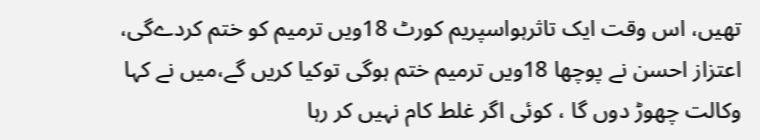تھیں، اس وقت ایک تاثرہواسپریم کورٹ 18ویں ترمیم کو ختم کردےگی، اعتزاز احسن نے پوچھا 18ویں ترمیم ختم ہوگی توکیا کریں گے،میں نے کہا وکالت چھوڑ دوں گا ، کوئی اگر غلط کام نہیں کر رہا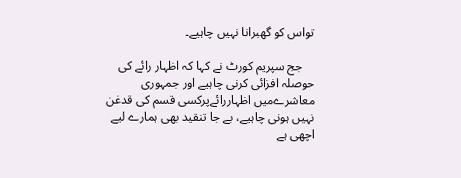تواس کو گھبرانا نہیں چاہیے۔

    جج سپریم کورٹ نے کہا کہ اظہار رائے کی حوصلہ افزائی کرنی چاہیے اور جمہوری معاشرےمیں اظہاررائےپرکسی قسم کی قدغن نہیں ہونی چاہیے، بے جا تنقید بھی ہمارے لیے اچھی ہے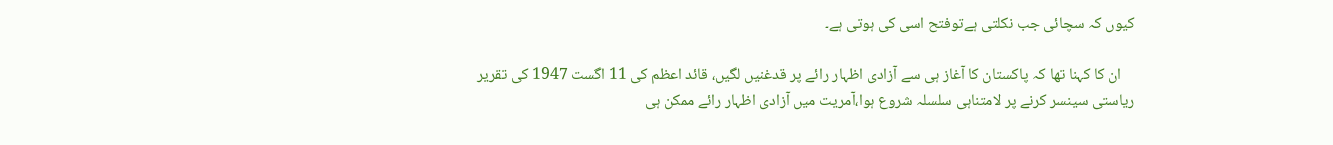کیوں کہ سچائی جب نکلتی ہےتوفتح اسی کی ہوتی ہے۔

    ان کا کہنا تھا کہ پاکستان کا آغاز ہی سے آزادی اظہار رائے پر قدغنیں لگیں، قائد اعظم کی 11 اگست 1947 کی تقریر ریاستی سینسر کرنے پر لامتناہی سلسلہ شروع ہوا،آمریت میں آزادی اظہار رائے ممکن ہی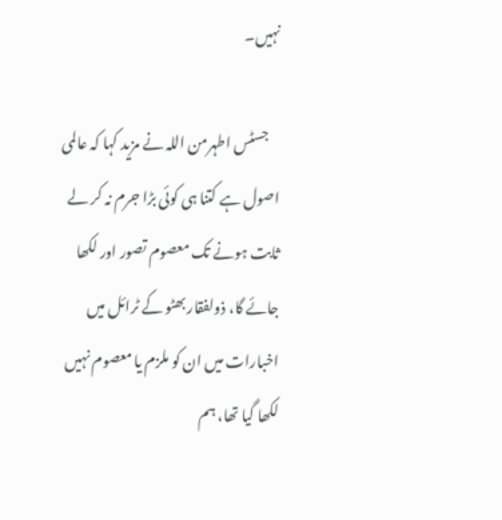نہیں۔

    جسٹس اطہرمن اللہ نے مزید کہا کہ عالمی اصول ہے کتنا ہی کوئی بڑا جرم نہ کر لے ثابت ہونے تک معصوم تصور اور لکھا جائے گا، ذولفقار بھٹو کے ٹرائل میں اخبارات میں ان کو ملزم یا معصوم نہیں لکھا گیا تھا، ہم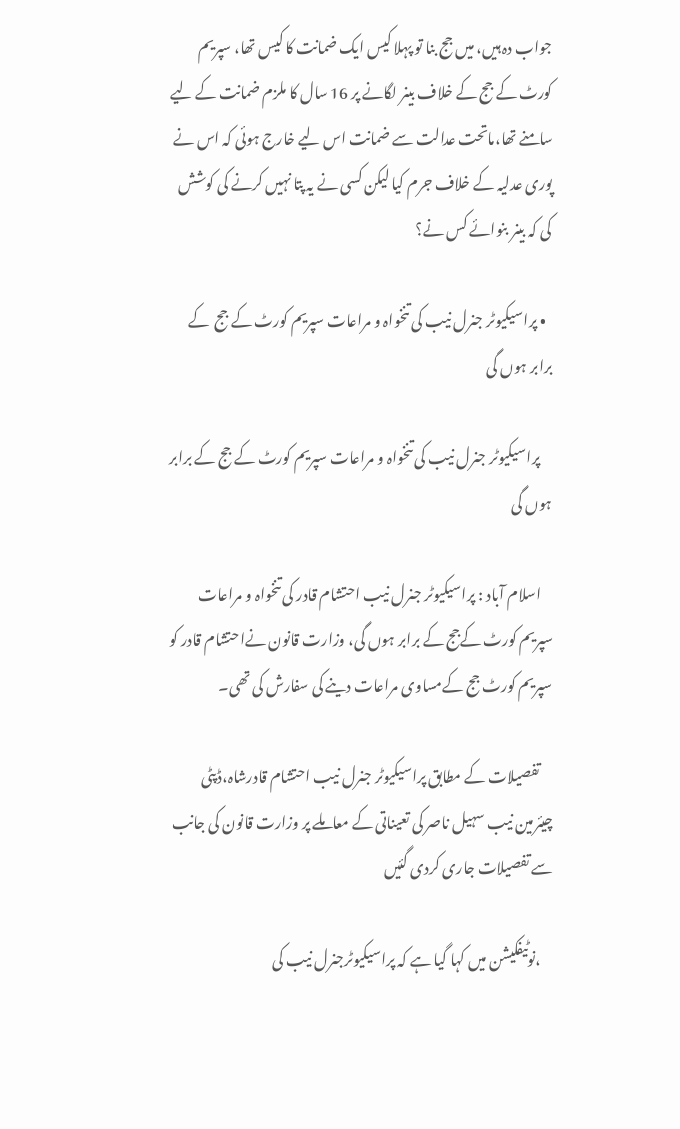جواب دہ ہیں، میں جج بنا تو پہلا کیس ایک ضمانت کا کیس تھا، سپریم کورٹ کے جج کے خلاف بینر لگانے پر 16 سال کا ملزم ضمانت کے لیے سامنے تھا،ماتحت عدالت سے ضمانت اس لیے خارج ہوئی کہ اس نے پوری عدلیہ کے خلاف جرم کیا لیکن کسی نے یہ پتا نہیں کرنے کی کوشش کی کہ بینر بنوائے کس نے؟

  • پراسیکیوٹر جنرل نیب کی تنخواہ و مراعات سپریم کورٹ کے جج  کے برابر ہوں گی

    پراسیکیوٹر جنرل نیب کی تنخواہ و مراعات سپریم کورٹ کے جج کے برابر ہوں گی

    اسلام آباد : پراسیکیوٹر جنرل نیب احتشام قادر کی تنخواہ و مراعات سپریم کورٹ کےجج کے برابر ہوں گی، وزارت قانون نےاحتشام قادر کو سپریم کورٹ جج کےمساوی مراعات دینے کی سفارش کی تھی۔

    تفصیلات کے مطابق پراسیکیوٹر جنرل نیب احتشام قادرشاہ،ڈپٹی چیئرمین نیب سہیل ناصر کی تعیناتی کے معاملے پر وزارت قانون کی جانب سے تفصیلات جاری کردی گئیں

    ،نوٹیفکیشن میں کہا گیا ہے کہ پراسیکیوٹرجنرل نیب کی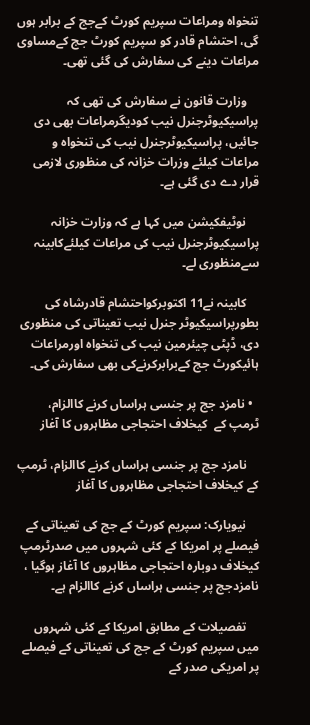تنخواہ ومراعات سپریم کورٹ کےجج کے برابر ہوں گی، احتشام قادر کو سپریم کورٹ جج کےمساوی مراعات دینے کی سفارش کی گئی تھی۔

    وزارت قانون نے سفارش کی تھی کہ پراسیکیوٹرجنرل نیب کودیگرمراعات بھی دی جائیں، پراسیکیوٹرجنرل نیب کی تنخواہ و مراعات کیلئے وزرات خزانہ کی منظوری لازمی قرار دے دی گئی ہے۔

    نوٹیفکیشن میں کہا ہے کہ وزارت خزانہ پراسیکیوٹرجنرل نیب کی مراعات کیلئےکابینہ سےمنظوری لے۔

    کابینہ نے11 اکتوبرکواحتشام قادرشاہ کی بطورپراسیکیوٹر جنرل نیب تعیناتی کی منظوری دی، ڈپٹی چیئرمین نیب کی تنخواہ اورمراعات ہائیکورٹ جج کےبرابرکرنےکی بھی سفارش کی۔

  • نامزد جج پر جنسی ہراساں کرنے کاالزام، ٹرمپ کے  کیخلاف احتجاجی مظاہروں کا آغاز

    نامزد جج پر جنسی ہراساں کرنے کاالزام، ٹرمپ کے کیخلاف احتجاجی مظاہروں کا آغاز

    نیویارک: سپریم کورٹ کے جج کی تعیناتی کے فیصلے پر امریکا کے کئی شہروں میں صدرٹرمپ کیخلاف دوبارہ احتجاجی مظاہروں کا آغاز ہوگیا ، نامزدجج پر جنسی ہراساں کرنے کاالزام ہے۔

    تفصیلات کے مطابق امریکا کے کئی شہروں میں سپریم کورٹ کے جج کی تعیناتی کے فیصلے پر امریکی صدر کے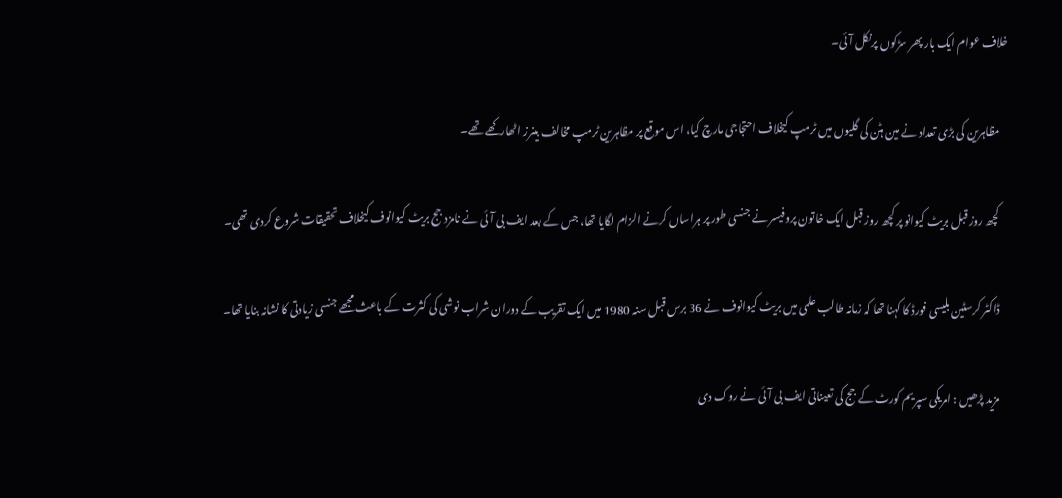خلاف عوام ایک بار پھر سڑکوں پرنکل آئی۔

    مظاہرین کی بڑی تعداد نے مین ہٹن کی گلیوں میں ٹرمپ کیخلاف احتجاجی مارچ کیا، اس موقع پر مظاہرین ٹرمپ مخالف بینرز اٹھارکھے تھے۔

    کچھ روز قبل بریٹ کیوانو پر کچھ روز قبل ایک خاتون پروفیسر نے جنسی طور پر ہراساں کرنے الزام لگایا تھا، جس کے بعد ایف بی آئی نے نامزد جج بریٹ کیوانوف کیخلاف تحقیقات شروع کردی تھی۔

    ڈاکٹر کرسٹین بلیسی فورڈ کا کہنا تھا کہ زمانہ طالب علمی میں بریٹ کیوانوف نے 36 برس قبل سنہ 1980 میں ایک تقریب کے دوران شراب نوشی کی کثرت کے باعث مجھے جنسی زیادتی کا نشانہ بنایا تھا۔

    مزید پڑھیں : امریکی سپریم کورٹ کے جج کی تعیناتی ایف بی آئی نے روک دی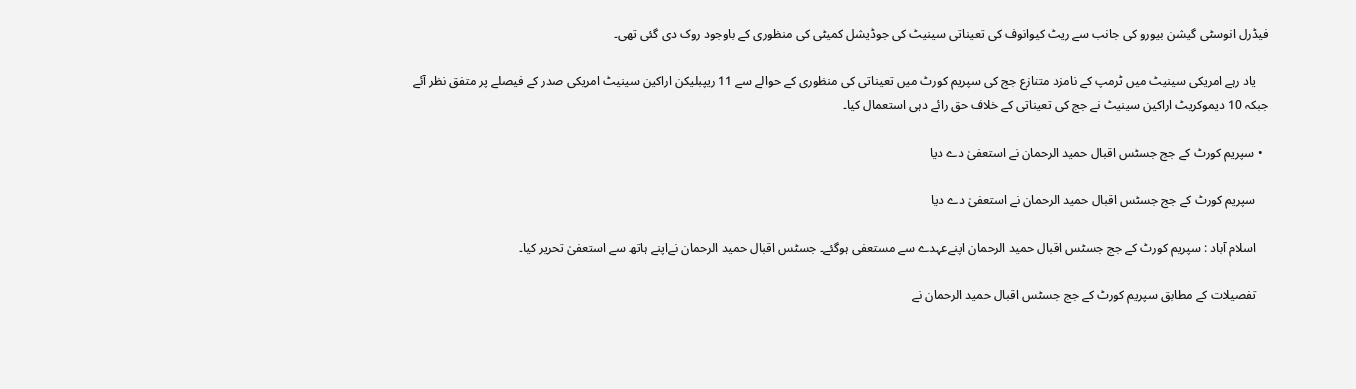فیڈرل انوسٹی گیشن بیورو کی جانب سے ریٹ کیوانوف کی تعیناتی سینیٹ کی جوڈیشل کمیٹی کی منظوری کے باوجود روک دی گئی تھی۔

    یاد رہے امریکی سینیٹ میں ٹرمپ کے نامزد متنازع جج کی سپریم کورٹ میں تعیناتی کی منظوری کے حوالے سے 11 ریپبلیکن اراکین سینیٹ امریکی صدر کے فیصلے پر متفق نظر آئے جبکہ 10 دیموکریٹ اراکین سینیٹ نے جج کی تعیناتی کے خلاف حق رائے دہی استعمال کیا۔

  • سپریم کورٹ کے جج جسٹس اقبال حمید الرحمان نے استعفیٰ دے دیا

    سپریم کورٹ کے جج جسٹس اقبال حمید الرحمان نے استعفیٰ دے دیا

    اسلام آباد : سپریم کورٹ کے جج جسٹس اقبال حمید الرحمان اپنےعہدے سے مستعفی ہوگئے۔ جسٹس اقبال حمید الرحمان نےاپنے ہاتھ سے استعفیٰ تحریر کیا۔

    تفصیلات کے مطابق سپریم کورٹ کے جج جسٹس اقبال حمید الرحمان نے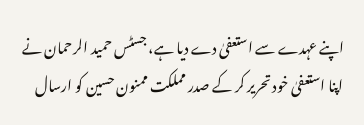اپنے عہدے سے استعفیٰ دے دیا ہے، جسٹس حمید الرحمان نے اپنا استعفیٰ خود تحریر کر کے صدر مملکت ممنون حسین کو ارسال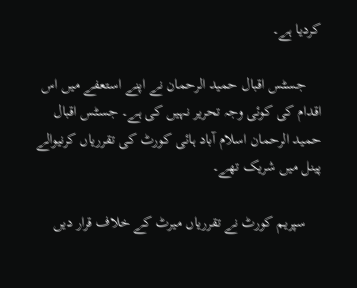کردیا ہے۔

    جسٹس اقبال حمید الرحمان نے اپنے استعفے میں اس اقدام کی کوئی وجہ تحریر نہیں کی ہے۔ جسٹس اقبال حمید الرحمان اسلام آباد ہائی کورٹ کی تقرریاں کرنیوالے پینل میں شریک تھے۔

    سپریم کورٹ نے تقرریاں میرٹ کے خلاف قرار دیں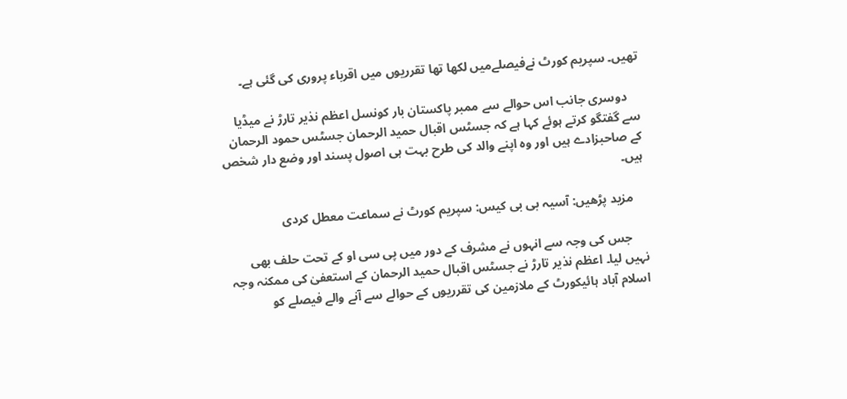تھیں۔ سپریم کورٹ نےفیصلےمیں لکھا تھا تقرریوں میں اقرباء پروری کی گئی ہے۔

    دوسری جانب اس حوالے سے ممبر پاکستان بار کونسل اعظم نذیر تارڑ نے میڈیا سے گفتگو کرتے ہوئے کہا ہے کہ جسٹس اقبال حمید الرحمان جسٹس حمود الرحمان کے صاحبزادے ہیں اور وہ اپنے والد کی طرح بہت ہی اصول پسند اور وضع دار شخص ہیں۔

    مزید پڑھیں: آسیہ بی بی کیس: سپریم کورٹ نے سماعت معطل کردی

     جس کی وجہ سے انہوں نے مشرف کے دور میں پی سی او کے تحت حلف بھی نہیں لیا۔ اعظم نذیر تارڑ نے جسٹس اقبال حمید الرحمان کے استعفیٰ کی ممکنہ وجہ اسلام آباد ہائیکورٹ کے ملازمین کی تقرریوں کے حوالے سے آنے والے فیصلے کو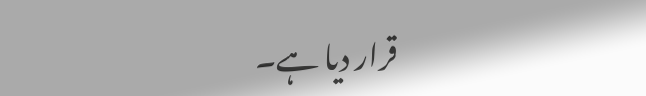قرار دیا ہے۔